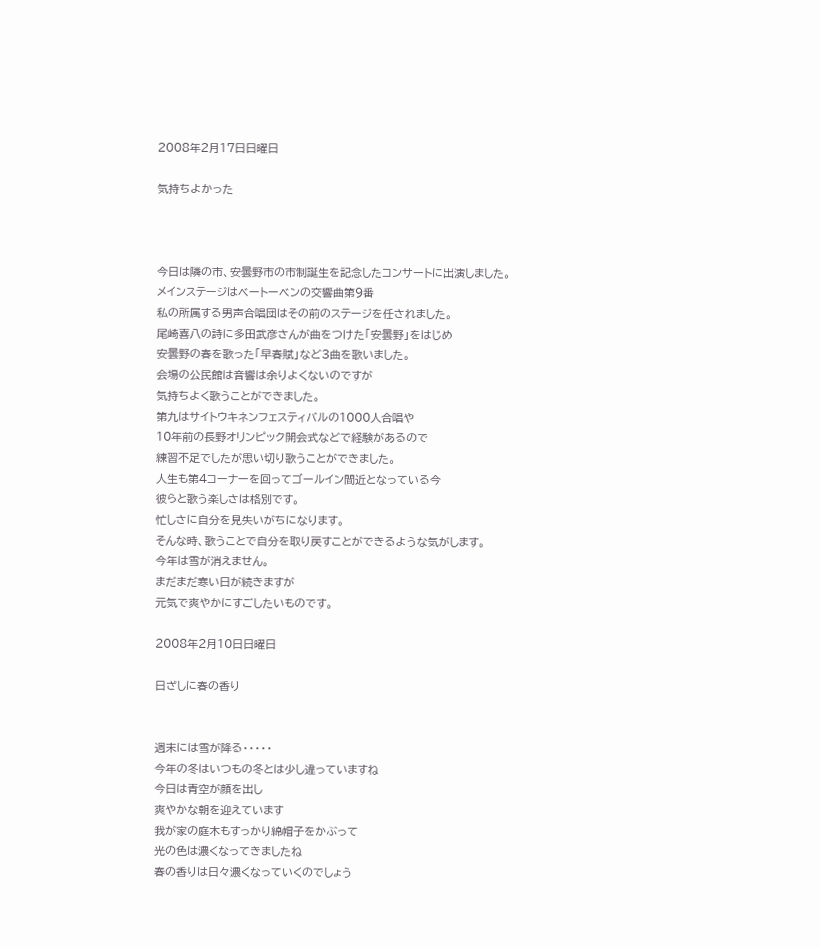2008年2月17日日曜日

気持ちよかった



今日は隣の市、安曇野市の市制誕生を記念したコンサートに出演しました。
メインステージはベートーベンの交響曲第9番
私の所属する男声合唱団はその前のステージを任されました。
尾崎喜八の詩に多田武彦さんが曲をつけた「安曇野」をはじめ
安曇野の春を歌った「早春賦」など3曲を歌いました。
会場の公民館は音響は余りよくないのですが
気持ちよく歌うことができました。
第九はサイトウキネンフェスティバルの1000人合唱や
10年前の長野オリンピック開会式などで経験があるので
練習不足でしたが思い切り歌うことができました。
人生も第4コーナーを回ってゴールイン間近となっている今
彼らと歌う楽しさは格別です。
忙しさに自分を見失いがちになります。
そんな時、歌うことで自分を取り戻すことができるような気がします。
今年は雪が消えません。
まだまだ寒い日が続きますが
元気で爽やかにすごしたいものです。

2008年2月10日日曜日

日ざしに春の香り


週末には雪が降る・・・・・
今年の冬はいつもの冬とは少し違っていますね
今日は青空が顔を出し
爽やかな朝を迎えています
我が家の庭木もすっかり綿帽子をかぶって
光の色は濃くなってきましたね
春の香りは日々濃くなっていくのでしょう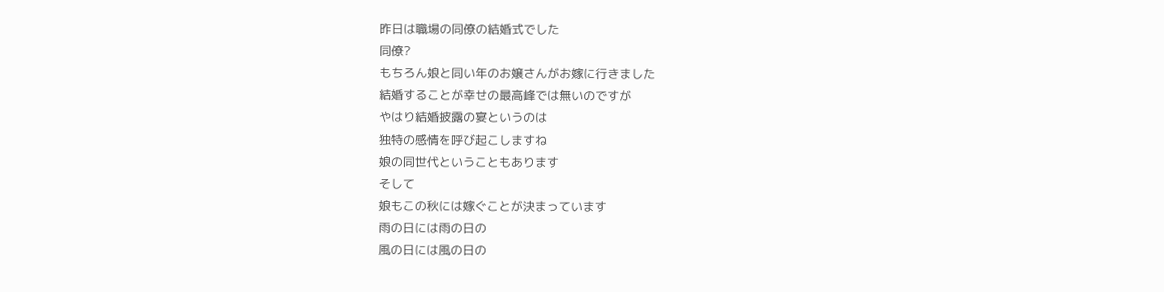昨日は職場の同僚の結婚式でした
同僚?
もちろん娘と同い年のお嬢さんがお嫁に行きました
結婚することが幸せの最高峰では無いのですが
やはり結婚披露の宴というのは
独特の感情を呼び起こしますね
娘の同世代ということもあります
そして
娘もこの秋には嫁ぐことが決まっています
雨の日には雨の日の
風の日には風の日の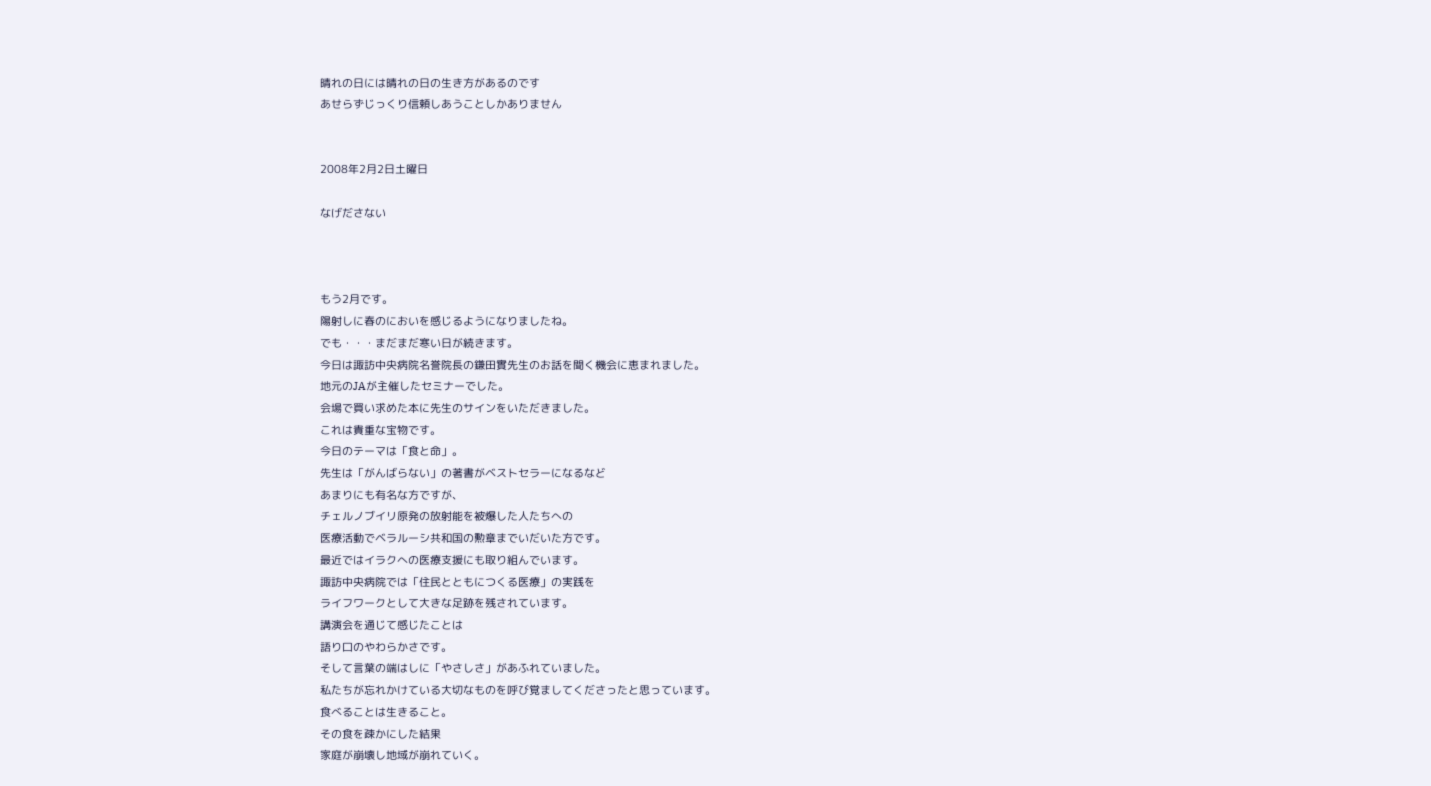晴れの日には晴れの日の生き方があるのです
あせらずじっくり信頼しあうことしかありません


2008年2月2日土曜日

なげださない



もう2月です。
陽射しに春のにおいを感じるようになりましたね。
でも・・・まだまだ寒い日が続きます。
今日は諏訪中央病院名誉院長の鎌田實先生のお話を聞く機会に恵まれました。
地元のJAが主催したセミナーでした。
会場で買い求めた本に先生のサインをいただきました。
これは貴重な宝物です。
今日のテーマは「食と命」。
先生は「がんばらない」の著書がベストセラーになるなど
あまりにも有名な方ですが、
チェルノブイリ原発の放射能を被爆した人たちへの
医療活動でベラルーシ共和国の勲章までいだいた方です。
最近ではイラクへの医療支援にも取り組んでいます。
諏訪中央病院では「住民とともにつくる医療」の実践を
ライフワークとして大きな足跡を残されています。
講演会を通じて感じたことは
語り口のやわらかさです。
そして言葉の端はしに「やさしさ」があふれていました。
私たちが忘れかけている大切なものを呼び覚ましてくださったと思っています。
食べることは生きること。
その食を疎かにした結果
家庭が崩壊し地域が崩れていく。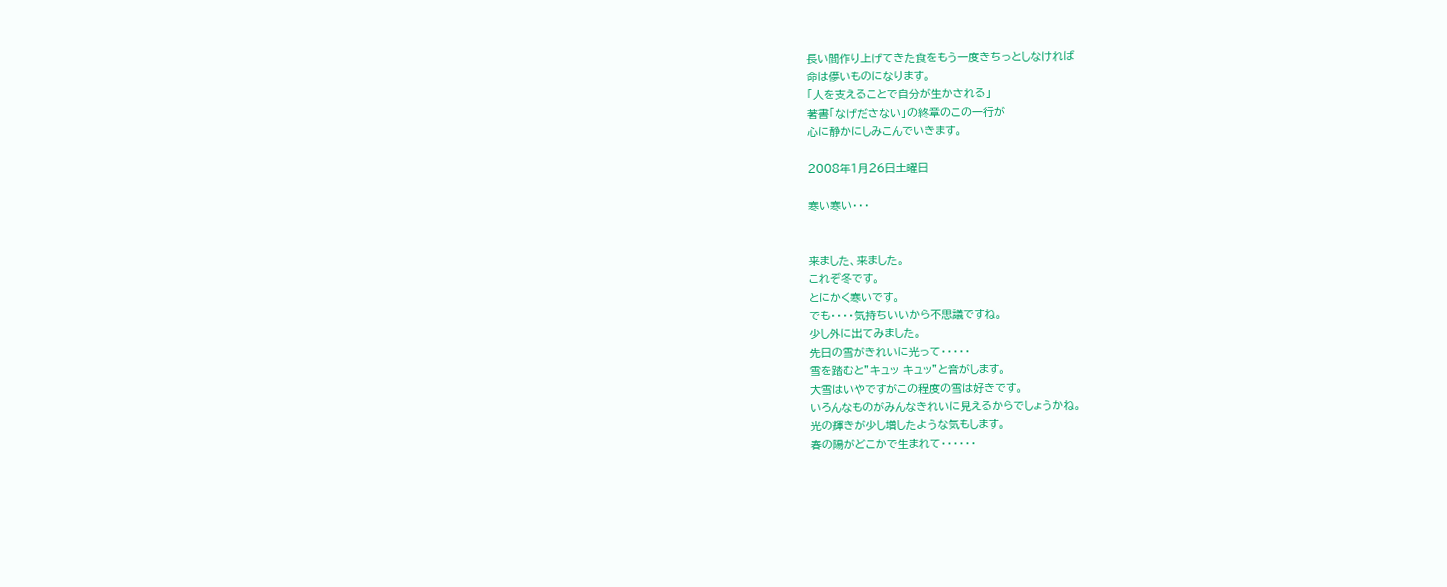長い間作り上げてきた食をもう一度きちっとしなければ
命は儚いものになります。
「人を支えることで自分が生かされる」
著書「なげださない」の終章のこの一行が
心に静かにしみこんでいきます。

2008年1月26日土曜日

寒い寒い・・・


来ました、来ました。
これぞ冬です。
とにかく寒いです。
でも・・・・気持ちいいから不思議ですね。
少し外に出てみました。
先日の雪がきれいに光って・・・・・
雪を踏むと”キュッ キュッ”と音がします。
大雪はいやですがこの程度の雪は好きです。
いろんなものがみんなきれいに見えるからでしょうかね。
光の輝きが少し増したような気もします。
春の陽がどこかで生まれて・・・・・・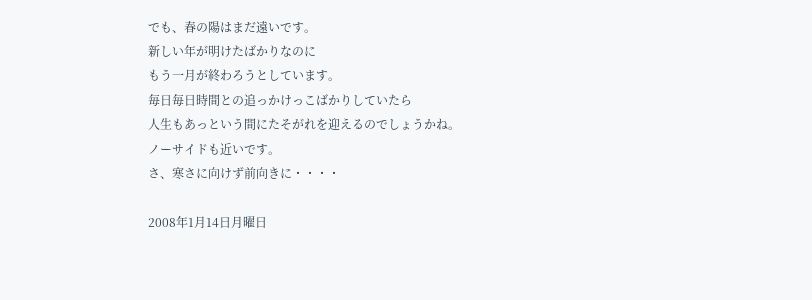でも、春の陽はまだ遠いです。
新しい年が明けたばかりなのに
もう一月が終わろうとしています。
毎日毎日時間との追っかけっこばかりしていたら
人生もあっという間にたそがれを迎えるのでしょうかね。
ノーサイドも近いです。
さ、寒さに向けず前向きに・・・・

2008年1月14日月曜日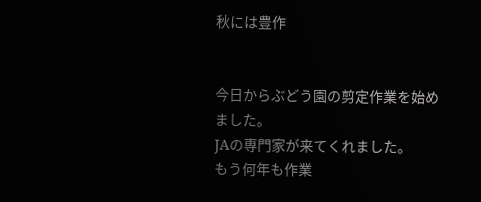秋には豊作


今日からぶどう園の剪定作業を始めました。
JAの専門家が来てくれました。
もう何年も作業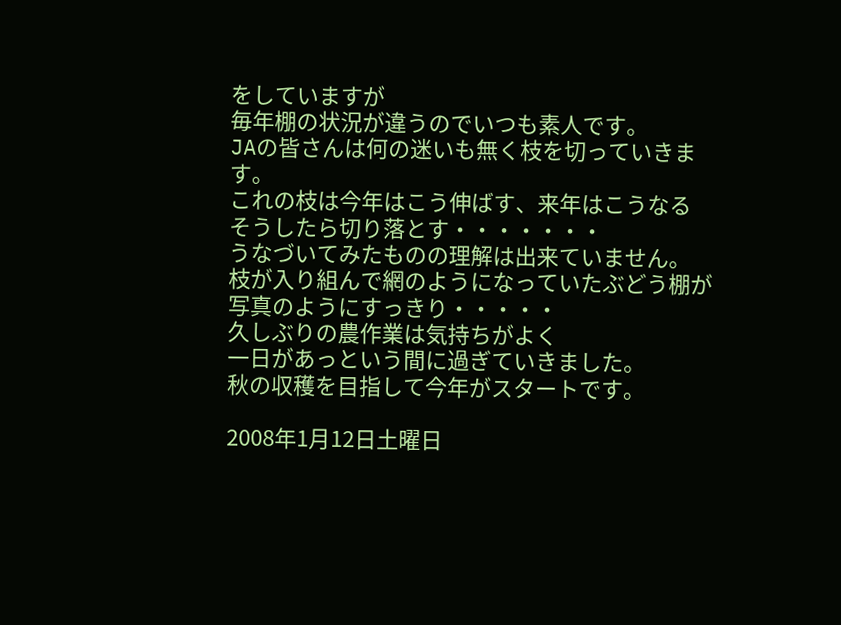をしていますが
毎年棚の状況が違うのでいつも素人です。
JAの皆さんは何の迷いも無く枝を切っていきます。
これの枝は今年はこう伸ばす、来年はこうなる
そうしたら切り落とす・・・・・・・
うなづいてみたものの理解は出来ていません。
枝が入り組んで網のようになっていたぶどう棚が
写真のようにすっきり・・・・・
久しぶりの農作業は気持ちがよく
一日があっという間に過ぎていきました。
秋の収穫を目指して今年がスタートです。

2008年1月12日土曜日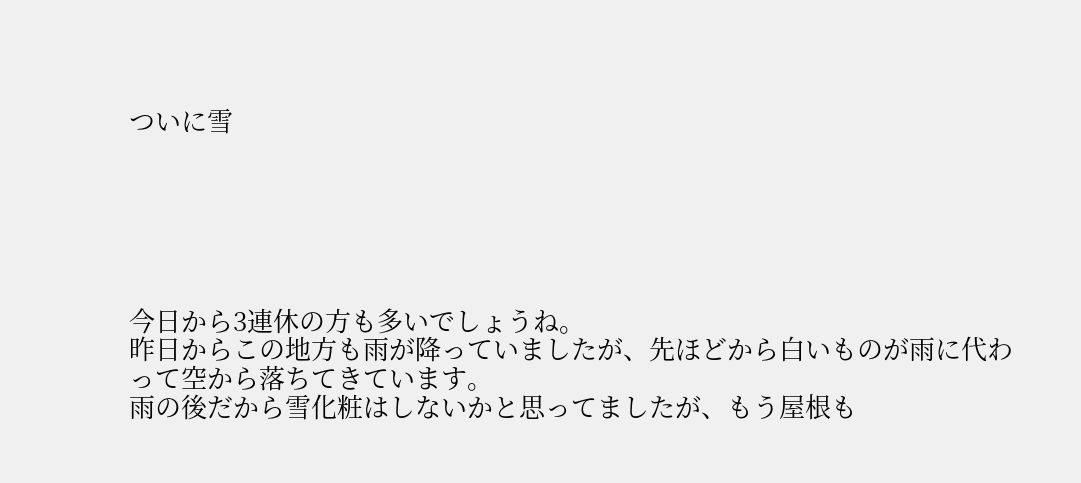ついに雪






今日から3連休の方も多いでしょうね。
昨日からこの地方も雨が降っていましたが、先ほどから白いものが雨に代わって空から落ちてきています。
雨の後だから雪化粧はしないかと思ってましたが、もう屋根も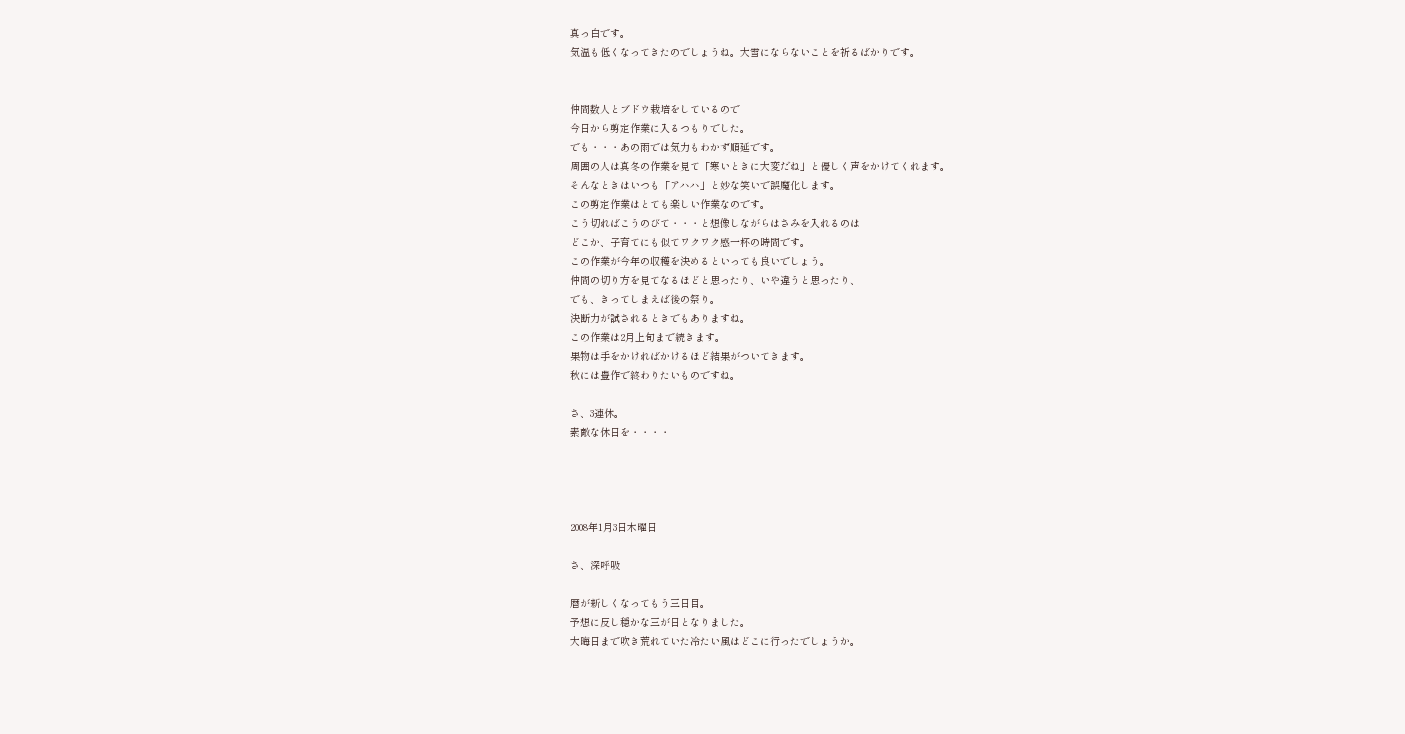真っ白です。
気温も低くなってきたのでしょうね。大雪にならないことを祈るばかりです。


仲間数人とブドウ栽培をしているので
今日から剪定作業に入るつもりでした。
でも・・・あの雨では気力もわかず順延です。
周囲の人は真冬の作業を見て「寒いときに大変だね」と優しく声をかけてくれます。
そんなときはいつも「アハハ」と妙な笑いで誤魔化します。
この剪定作業はとても楽しい作業なのです。
こう切ればこうのびて・・・と想像しながらはさみを入れるのは
どこか、子育てにも似てワクワク感一杯の時間です。
この作業が今年の収穫を決めるといっても良いでしょう。
仲間の切り方を見てなるほどと思ったり、いや違うと思ったり、
でも、きってしまえば後の祭り。
決断力が試されるときでもありますね。
この作業は2月上旬まで続きます。
果物は手をかければかけるほど結果がついてきます。
秋には豊作で終わりたいものですね。

さ、3連休。
素敵な休日を・・・・




2008年1月3日木曜日

さ、深呼吸

暦が新しくなってもう三日目。
予想に反し穏かな三が日となりました。
大晦日まで吹き荒れていた冷たい風はどこに行ったでしょうか。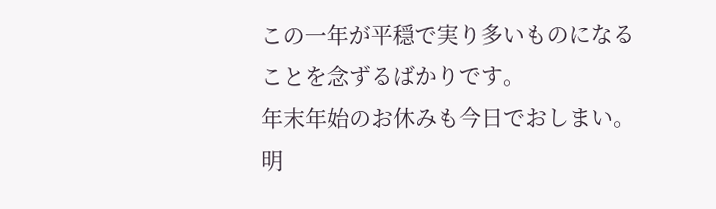この一年が平穏で実り多いものになることを念ずるばかりです。
年末年始のお休みも今日でおしまい。
明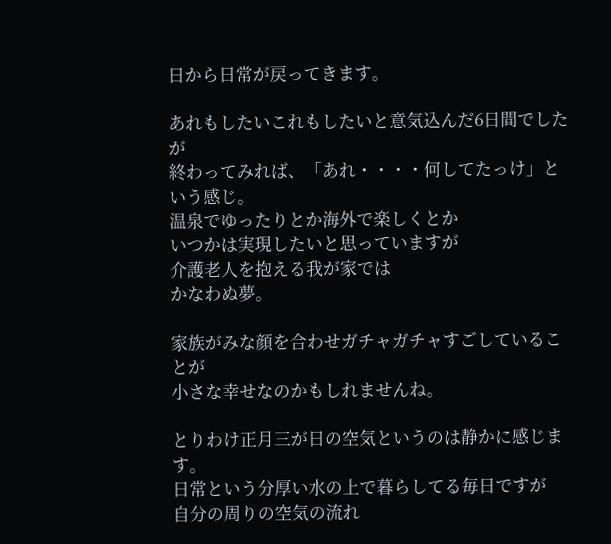日から日常が戻ってきます。

あれもしたいこれもしたいと意気込んだ6日間でしたが
終わってみれば、「あれ・・・・何してたっけ」という感じ。
温泉でゆったりとか海外で楽しくとか
いつかは実現したいと思っていますが
介護老人を抱える我が家では
かなわぬ夢。

家族がみな顔を合わせガチャガチャすごしていることが
小さな幸せなのかもしれませんね。

とりわけ正月三が日の空気というのは静かに感じます。
日常という分厚い水の上で暮らしてる毎日ですが
自分の周りの空気の流れ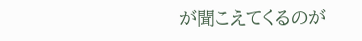が聞こえてくるのが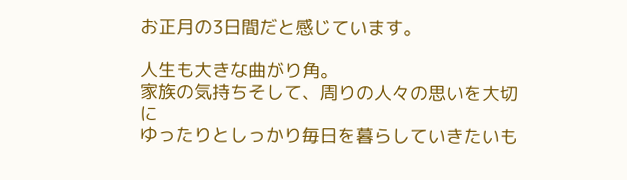お正月の3日間だと感じています。

人生も大きな曲がり角。
家族の気持ちそして、周りの人々の思いを大切に
ゆったりとしっかり毎日を暮らしていきたいも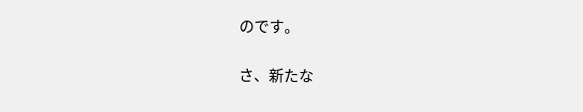のです。

さ、新たな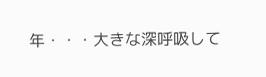年・・・大きな深呼吸して